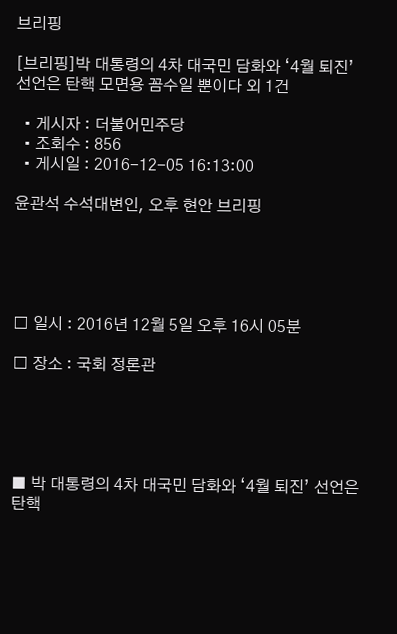브리핑

[브리핑]박 대통령의 4차 대국민 담화와 ‘4월 퇴진’ 선언은 탄핵 모면용 꼼수일 뿐이다 외 1건

  • 게시자 : 더불어민주당
  • 조회수 : 856
  • 게시일 : 2016-12-05 16:13:00

윤관석 수석대변인, 오후 현안 브리핑





□ 일시 : 2016년 12월 5일 오후 16시 05분

□ 장소 : 국회 정론관





■ 박 대통령의 4차 대국민 담화와 ‘4월 퇴진’ 선언은 탄핵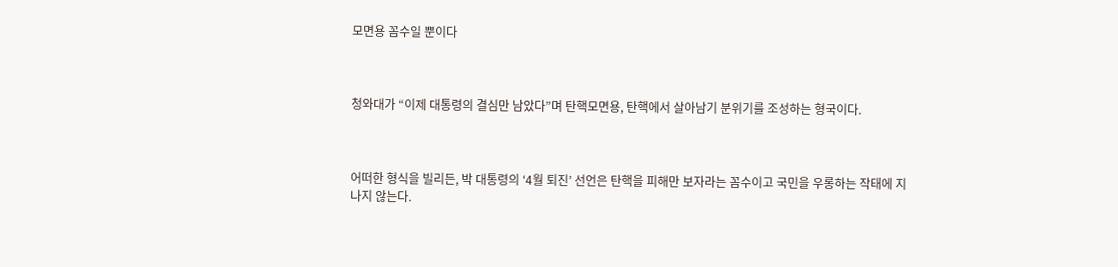모면용 꼼수일 뿐이다



청와대가 “이제 대통령의 결심만 남았다”며 탄핵모면용, 탄핵에서 살아남기 분위기를 조성하는 형국이다.



어떠한 형식을 빌리든, 박 대통령의 ‘4월 퇴진’ 선언은 탄핵을 피해만 보자라는 꼼수이고 국민을 우롱하는 작태에 지나지 않는다.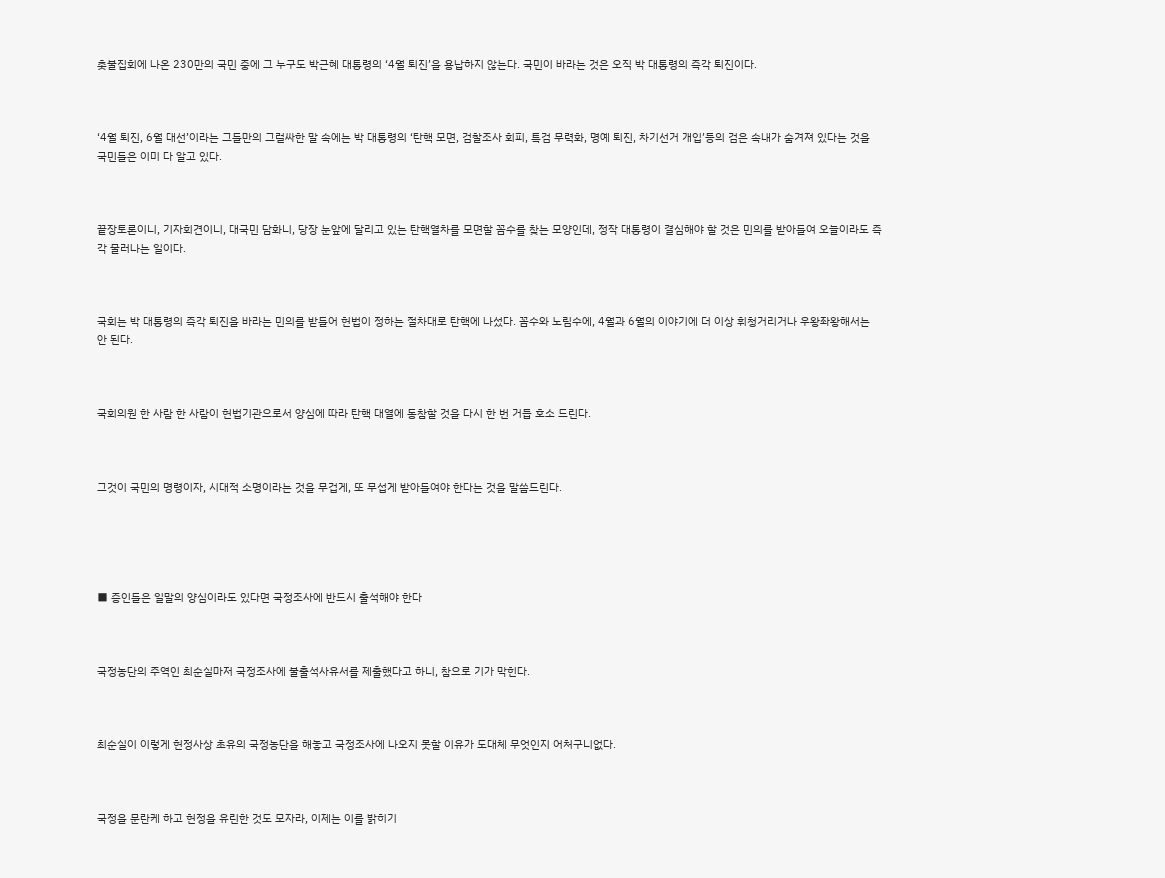촛불집회에 나온 230만의 국민 중에 그 누구도 박근혜 대통령의 ‘4월 퇴진’을 용납하지 않는다. 국민이 바라는 것은 오직 박 대통령의 즉각 퇴진이다.



‘4월 퇴진, 6월 대선’이라는 그들만의 그럴싸한 말 속에는 박 대통령의 ‘탄핵 모면, 검찰조사 회피, 특검 무력화, 명예 퇴진, 차기선거 개입’등의 검은 속내가 숨겨져 있다는 것을 국민들은 이미 다 알고 있다.



끝장토론이니, 기자회견이니, 대국민 담화니, 당장 눈앞에 달리고 있는 탄핵열차를 모면할 꼼수를 찾는 모양인데, 정작 대통령이 결심해야 할 것은 민의를 받아들여 오늘이라도 즉각 물러나는 일이다.



국회는 박 대통령의 즉각 퇴진을 바라는 민의를 받들어 헌법이 정하는 절차대로 탄핵에 나섰다. 꼼수와 노림수에, 4월과 6월의 이야기에 더 이상 휘청거리거나 우왕좌왕해서는 안 된다.



국회의원 한 사람 한 사람이 헌법기관으로서 양심에 따라 탄핵 대열에 동참할 것을 다시 한 번 거듭 호소 드린다.



그것이 국민의 명령이자, 시대적 소명이라는 것을 무겁게, 또 무섭게 받아들여야 한다는 것을 말씀드린다.





■ 증인들은 일말의 양심이라도 있다면 국정조사에 반드시 출석해야 한다



국정농단의 주역인 최순실마저 국정조사에 불출석사유서를 제출했다고 하니, 참으로 기가 막힌다.



최순실이 이렇게 헌정사상 초유의 국정농단을 해놓고 국정조사에 나오지 못할 이유가 도대체 무엇인지 어처구니없다.



국정을 문란케 하고 헌정을 유린한 것도 모자라, 이제는 이를 밝히기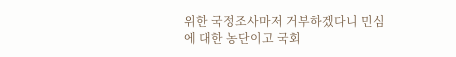위한 국정조사마저 거부하겠다니 민심에 대한 농단이고 국회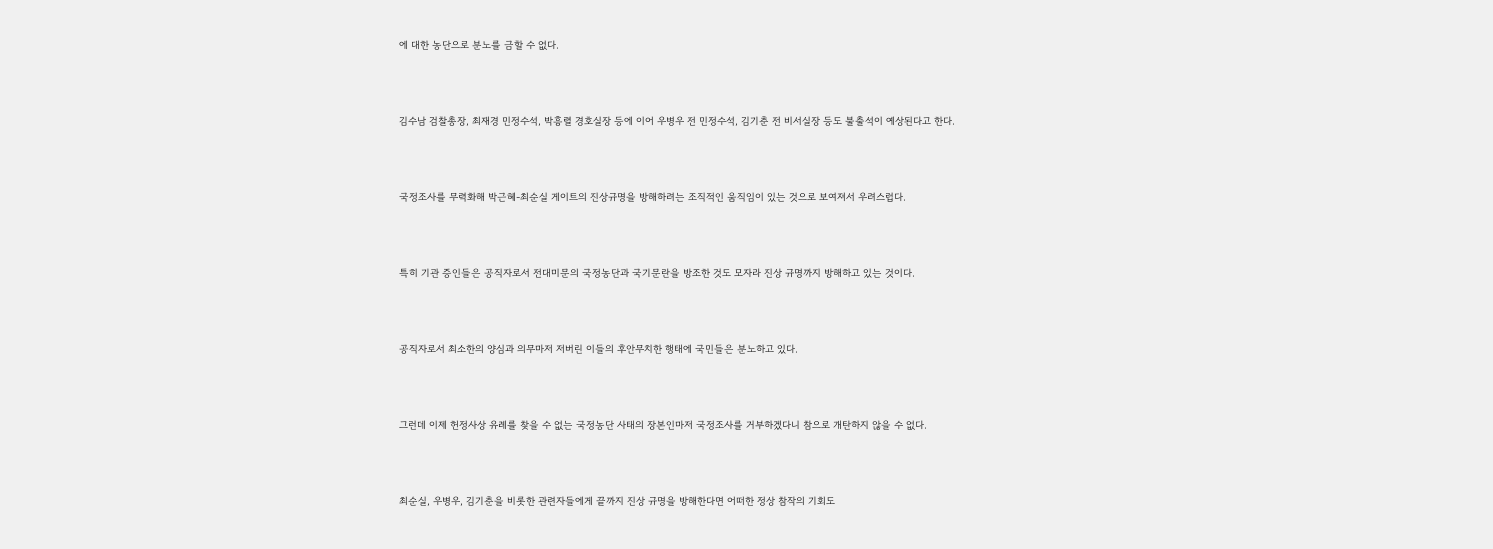에 대한 농단으로 분노를 금할 수 없다.



김수남 검찰총장, 최재경 민정수석, 박흥렬 경호실장 등에 이어 우병우 전 민정수석, 김기춘 전 비서실장 등도 불출석이 예상된다고 한다.



국정조사를 무력화해 박근혜-최순실 게이트의 진상규명을 방해하려는 조직적인 움직임이 있는 것으로 보여져서 우려스럽다.



특히 기관 증인들은 공직자로서 전대미문의 국정농단과 국기문란을 방조한 것도 모자라 진상 규명까지 방해하고 있는 것이다.



공직자로서 최소한의 양심과 의무마저 저버린 이들의 후안무치한 행태에 국민들은 분노하고 있다.



그런데 이제 헌정사상 유례를 찾을 수 없는 국정농단 사태의 장본인마저 국정조사를 거부하겠다니 참으로 개탄하지 않을 수 없다.



최순실, 우병우, 김기춘을 비롯한 관련자들에게 끝까지 진상 규명을 방해한다면 어떠한 정상 참작의 기회도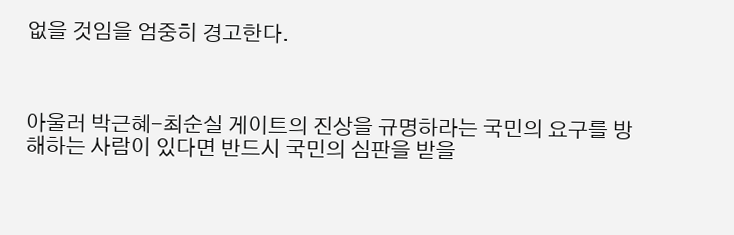없을 것임을 엄중히 경고한다.



아울러 박근혜-최순실 게이트의 진상을 규명하라는 국민의 요구를 방해하는 사람이 있다면 반드시 국민의 심판을 받을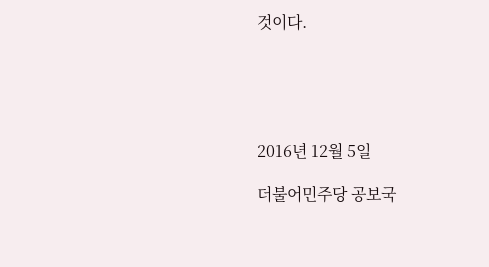것이다.





2016년 12월 5일

더불어민주당 공보국